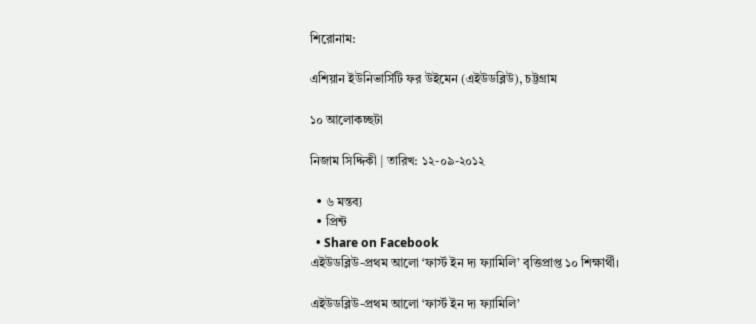শিরোনাম:

এশিয়ান ইউনিভার্সিটি ফর উইমেন (এইউডব্লিউ), চট্টগ্রাম

১০ আলোকচ্ছটা

নিজাম সিদ্দিকী | তারিখ: ১২-০৯-২০১২

  • ৬ মন্তব্য
  • প্রিন্ট
  • Share on Facebook
এইউডব্লিউ-প্রথম আলো ‘ফার্স্ট ইন দ্য ফ্যামিলি’ বৃত্তিপ্রাপ্ত ১০ শিক্ষার্থী।

এইউডব্লিউ-প্রথম আলো ‘ফার্স্ট ইন দ্য ফ্যামিলি’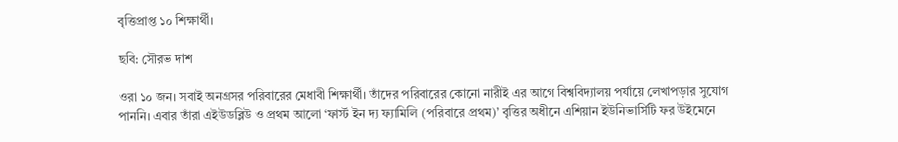বৃত্তিপ্রাপ্ত ১০ শিক্ষার্থী।

ছবি: সৌরভ দাশ

ওরা ১০ জন। সবাই অনগ্রসর পরিবারের মেধাবী শিক্ষার্থী। তাঁদের পরিবারের কোনো নারীই এর আগে বিশ্ববিদ্যালয় পর্যায়ে লেখাপড়ার সুযোগ পাননি। এবার তাঁরা এইউডব্লিউ ও প্রথম আলো ‘ফার্স্ট ইন দ্য ফ্যামিলি (পরিবারে প্রথম)’ বৃত্তির অধীনে এশিয়ান ইউনিভার্সিটি ফর উইমেনে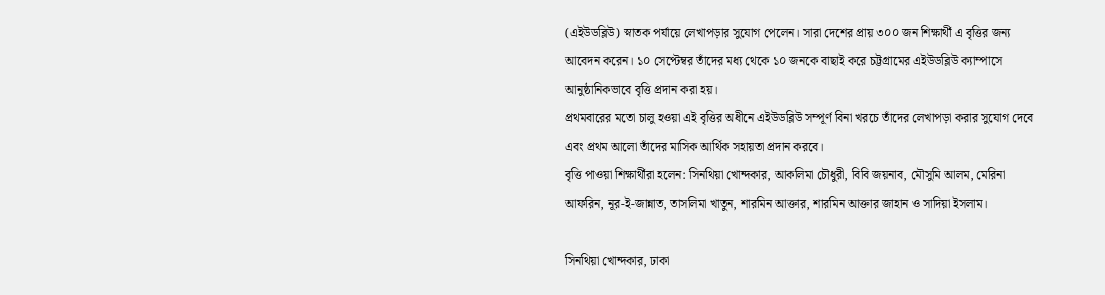(এইউডব্লিউ) স্নাতক পর্যায়ে লেখাপড়ার সুযোগ পেলেন। সারা দেশের প্রায় ৩০০ জন শিক্ষার্থী এ বৃত্তির জন্য আবেদন করেন। ১০ সেপ্টেম্বর তাঁদের মধ্য থেকে ১০ জনকে বাছাই করে চট্টগ্রামের এইউডব্লিউ ক্যাম্পাসে আনুষ্ঠানিকভাবে বৃত্তি প্রদান করা হয়।
প্রথমবারের মতো চালু হওয়া এই বৃত্তির অধীনে এইউডব্লিউ সম্পূর্ণ বিনা খরচে তাঁদের লেখাপড়া করার সুযোগ দেবে এবং প্রথম আলো তাঁদের মাসিক আর্থিক সহায়তা প্রদান করবে।
বৃত্তি পাওয়া শিক্ষার্থীরা হলেন: সিনথিয়া খোন্দকার, আকলিমা চৌধুরী, বিবি জয়নাব, মৌসুমি আলম, মেরিনা আফরিন, নূর-ই-জান্নাত, তাসলিমা খাতুন, শারমিন আক্তার, শারমিন আক্তার জাহান ও সাদিয়া ইসলাম।

সিনথিয়া খোন্দকার, ঢাকা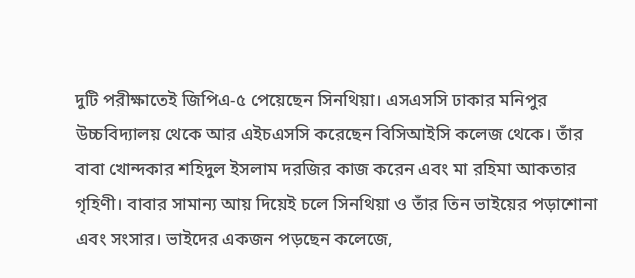দুটি পরীক্ষাতেই জিপিএ-৫ পেয়েছেন সিনথিয়া। এসএসসি ঢাকার মনিপুর উচ্চবিদ্যালয় থেকে আর এইচএসসি করেছেন বিসিআইসি কলেজ থেকে। তাঁর বাবা খোন্দকার শহিদুল ইসলাম দরজির কাজ করেন এবং মা রহিমা আকতার গৃহিণী। বাবার সামান্য আয় দিয়েই চলে সিনথিয়া ও তাঁর তিন ভাইয়ের পড়াশোনা এবং সংসার। ভাইদের একজন পড়ছেন কলেজে,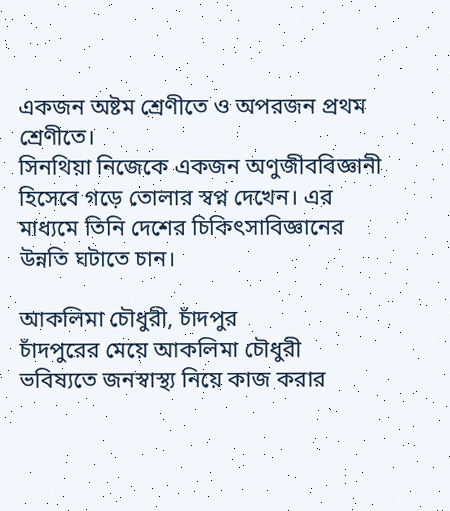একজন অষ্টম শ্রেণীতে ও অপরজন প্রথম শ্রেণীতে।
সিনথিয়া নিজেকে একজন অণুজীববিজ্ঞানী হিসেবে গড়ে তোলার স্বপ্ন দেখেন। এর মাধ্যমে তিনি দেশের চিকিৎসাবিজ্ঞানের উন্নতি ঘটাতে চান।

আকলিমা চৌধুরী, চাঁদপুর
চাঁদপুরের মেয়ে আকলিমা চৌধুরী ভবিষ্যতে জনস্বাস্থ্য নিয়ে কাজ করার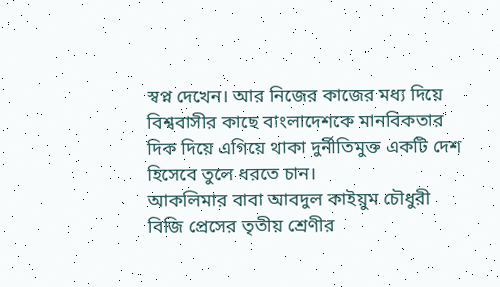স্বপ্ন দেখেন। আর নিজের কাজের মধ্য দিয়ে বিশ্ববাসীর কাছে বাংলাদেশকে মানবিকতার দিক দিয়ে এগিয়ে থাকা দুর্নীতিমুক্ত একটি দেশ হিসেবে তুলে ধরতে চান।
আকলিমার বাবা আবদুল কাইয়ুম চৌধুরী বিজি প্রেসের তৃতীয় শ্রেণীর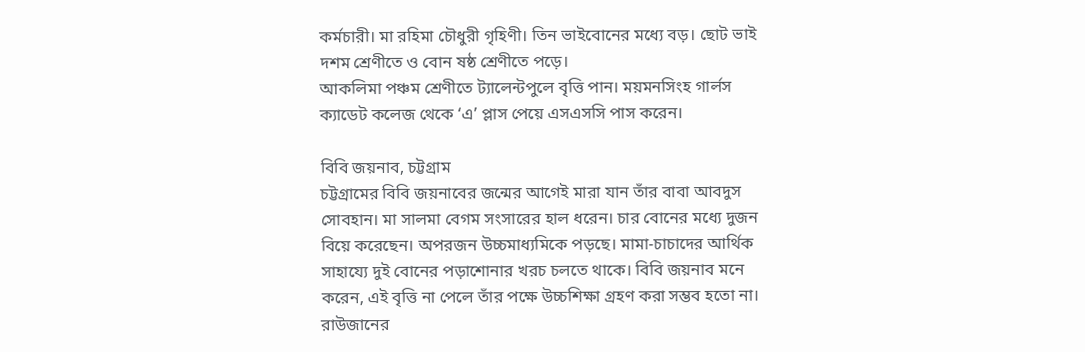কর্মচারী। মা রহিমা চৌধুরী গৃহিণী। তিন ভাইবোনের মধ্যে বড়। ছোট ভাই দশম শ্রেণীতে ও বোন ষষ্ঠ শ্রেণীতে পড়ে।
আকলিমা পঞ্চম শ্রেণীতে ট্যালেন্টপুলে বৃত্তি পান। ময়মনসিংহ গার্লস ক্যাডেট কলেজ থেকে ‘এ’ প্লাস পেয়ে এসএসসি পাস করেন।

বিবি জয়নাব, চট্টগ্রাম
চট্টগ্রামের বিবি জয়নাবের জন্মের আগেই মারা যান তাঁর বাবা আবদুস সোবহান। মা সালমা বেগম সংসারের হাল ধরেন। চার বোনের মধ্যে দুজন বিয়ে করেছেন। অপরজন উচ্চমাধ্যমিকে পড়ছে। মামা-চাচাদের আর্থিক সাহায্যে দুই বোনের পড়াশোনার খরচ চলতে থাকে। বিবি জয়নাব মনে করেন, এই বৃত্তি না পেলে তাঁর পক্ষে উচ্চশিক্ষা গ্রহণ করা সম্ভব হতো না।
রাউজানের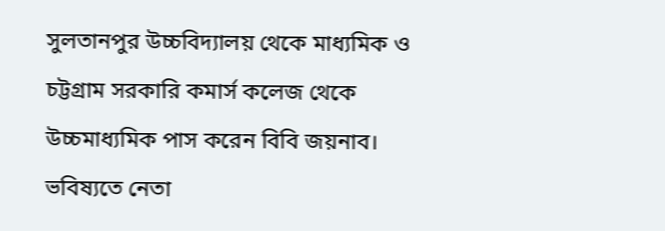সুলতানপুর উচ্চবিদ্যালয় থেকে মাধ্যমিক ও চট্টগ্রাম সরকারি কমার্স কলেজ থেকে উচ্চমাধ্যমিক পাস করেন বিবি জয়নাব। ভবিষ্যতে নেতা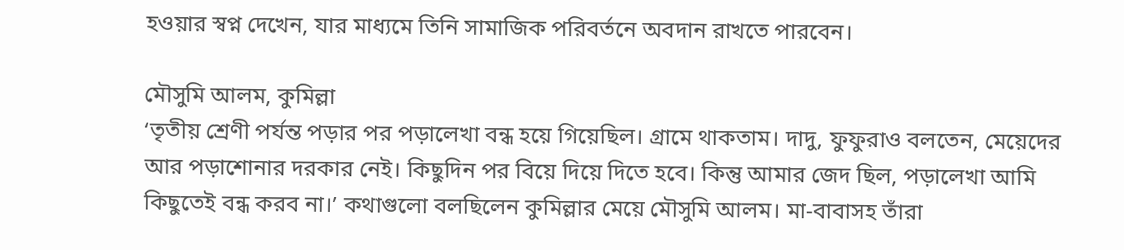হওয়ার স্বপ্ন দেখেন, যার মাধ্যমে তিনি সামাজিক পরিবর্তনে অবদান রাখতে পারবেন।

মৌসুমি আলম, কুমিল্লা
‘তৃতীয় শ্রেণী পর্যন্ত পড়ার পর পড়ালেখা বন্ধ হয়ে গিয়েছিল। গ্রামে থাকতাম। দাদু, ফুফুরাও বলতেন, মেয়েদের আর পড়াশোনার দরকার নেই। কিছুদিন পর বিয়ে দিয়ে দিতে হবে। কিন্তু আমার জেদ ছিল, পড়ালেখা আমি কিছুতেই বন্ধ করব না।’ কথাগুলো বলছিলেন কুমিল্লার মেয়ে মৌসুমি আলম। মা-বাবাসহ তাঁরা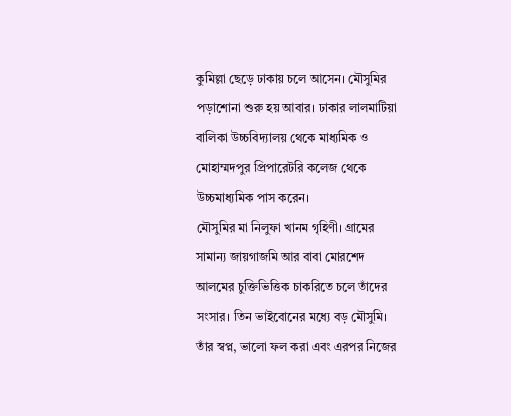কুমিল্লা ছেড়ে ঢাকায় চলে আসেন। মৌসুমির পড়াশোনা শুরু হয় আবার। ঢাকার লালমাটিয়া বালিকা উচ্চবিদ্যালয় থেকে মাধ্যমিক ও মোহাম্মদপুর প্রিপারেটরি কলেজ থেকে উচ্চমাধ্যমিক পাস করেন।
মৌসুমির মা নিলুফা খানম গৃহিণী। গ্রামের সামান্য জায়গাজমি আর বাবা মোরশেদ আলমের চুক্তিভিত্তিক চাকরিতে চলে তাঁদের সংসার। তিন ভাইবোনের মধ্যে বড় মৌসুমি। তাঁর স্বপ্ন, ভালো ফল করা এবং এরপর নিজের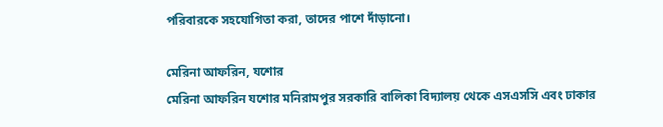পরিবারকে সহযোগিতা করা, তাদের পাশে দাঁড়ানো।

মেরিনা আফরিন, যশোর
মেরিনা আফরিন যশোর মনিরামপুর সরকারি বালিকা বিদ্যালয় থেকে এসএসসি এবং ঢাকার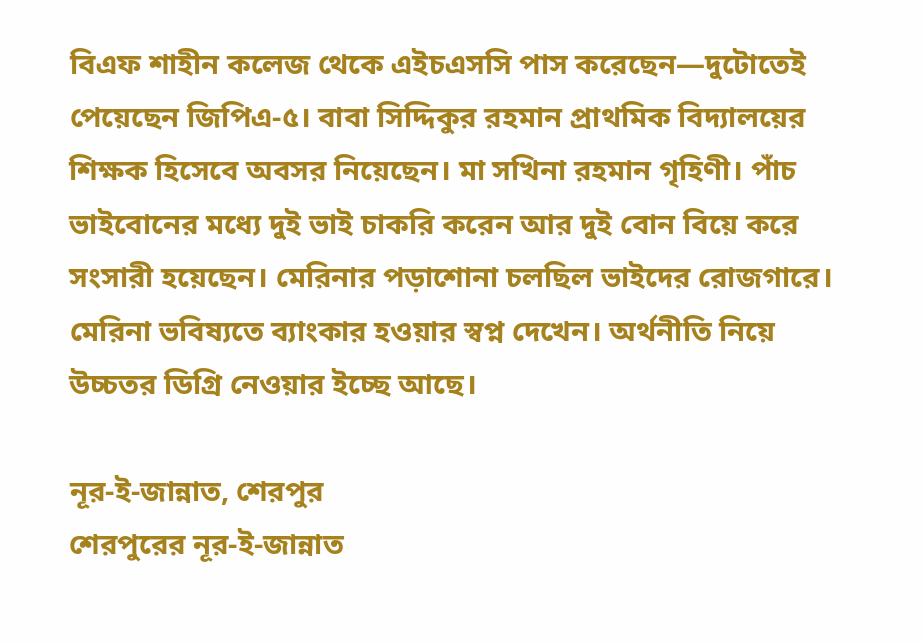বিএফ শাহীন কলেজ থেকে এইচএসসি পাস করেছেন—দুটোতেই পেয়েছেন জিপিএ-৫। বাবা সিদ্দিকুর রহমান প্রাথমিক বিদ্যালয়ের শিক্ষক হিসেবে অবসর নিয়েছেন। মা সখিনা রহমান গৃহিণী। পাঁচ ভাইবোনের মধ্যে দুই ভাই চাকরি করেন আর দুই বোন বিয়ে করে সংসারী হয়েছেন। মেরিনার পড়াশোনা চলছিল ভাইদের রোজগারে।
মেরিনা ভবিষ্যতে ব্যাংকার হওয়ার স্বপ্ন দেখেন। অর্থনীতি নিয়ে উচ্চতর ডিগ্রি নেওয়ার ইচ্ছে আছে।

নূর-ই-জান্নাত, শেরপুর
শেরপুরের নূর-ই-জান্নাত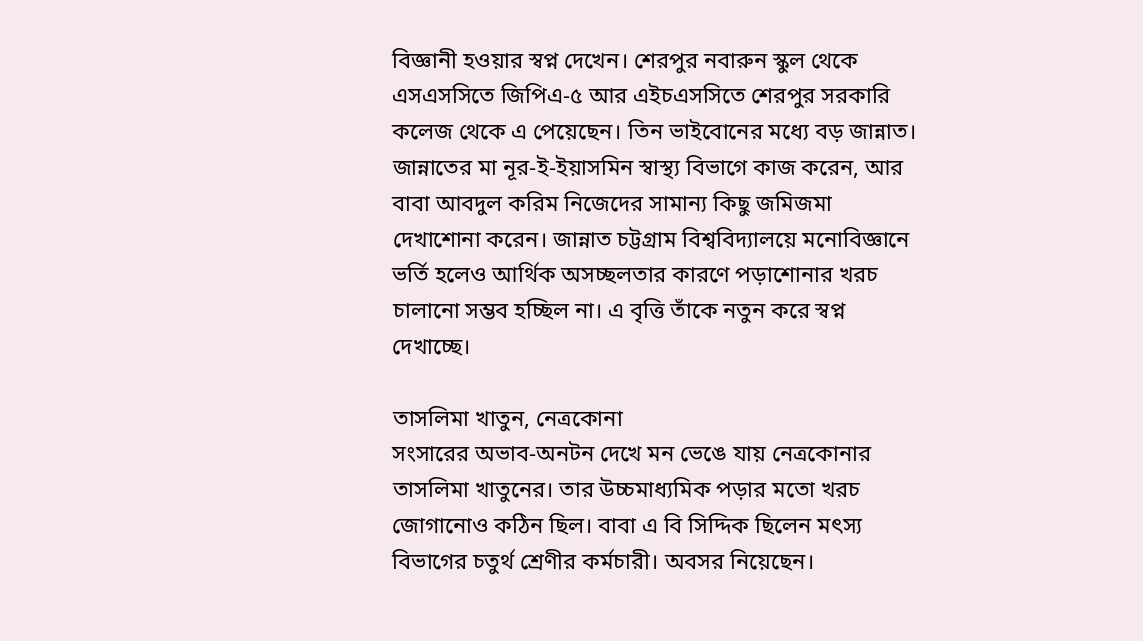বিজ্ঞানী হওয়ার স্বপ্ন দেখেন। শেরপুর নবারুন স্কুল থেকে এসএসসিতে জিপিএ-৫ আর এইচএসসিতে শেরপুর সরকারি কলেজ থেকে এ পেয়েছেন। তিন ভাইবোনের মধ্যে বড় জান্নাত। জান্নাতের মা নূর-ই-ইয়াসমিন স্বাস্থ্য বিভাগে কাজ করেন, আর বাবা আবদুল করিম নিজেদের সামান্য কিছু জমিজমা দেখাশোনা করেন। জান্নাত চট্টগ্রাম বিশ্ববিদ্যালয়ে মনোবিজ্ঞানে ভর্তি হলেও আর্থিক অসচ্ছলতার কারণে পড়াশোনার খরচ চালানো সম্ভব হচ্ছিল না। এ বৃত্তি তাঁকে নতুন করে স্বপ্ন দেখাচ্ছে।

তাসলিমা খাতুন, নেত্রকোনা
সংসারের অভাব-অনটন দেখে মন ভেঙে যায় নেত্রকোনার তাসলিমা খাতুনের। তার উচ্চমাধ্যমিক পড়ার মতো খরচ জোগানোও কঠিন ছিল। বাবা এ বি সিদ্দিক ছিলেন মৎস্য বিভাগের চতুর্থ শ্রেণীর কর্মচারী। অবসর নিয়েছেন।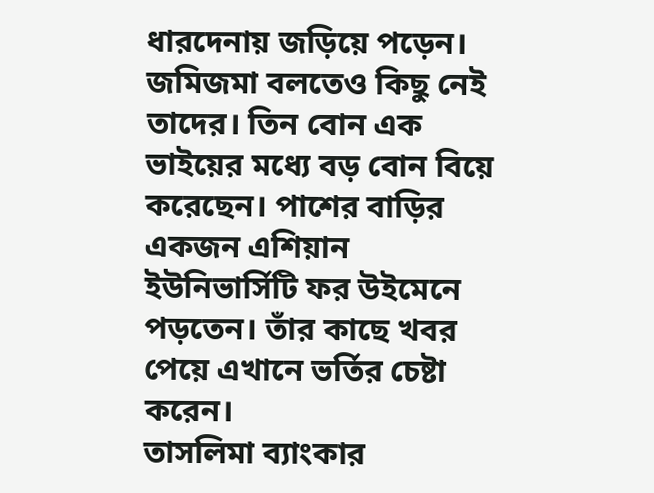ধারদেনায় জড়িয়ে পড়েন। জমিজমা বলতেও কিছু নেই তাদের। তিন বোন এক ভাইয়ের মধ্যে বড় বোন বিয়ে করেছেন। পাশের বাড়ির একজন এশিয়ান ইউনিভার্সিটি ফর উইমেনে পড়তেন। তাঁর কাছে খবর পেয়ে এখানে ভর্তির চেষ্টা করেন।
তাসলিমা ব্যাংকার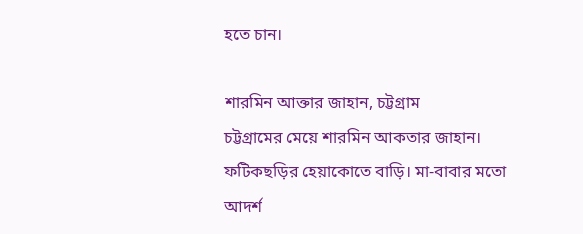হতে চান।

শারমিন আক্তার জাহান, চট্টগ্রাম
চট্টগ্রামের মেয়ে শারমিন আকতার জাহান। ফটিকছড়ির হেয়াকোতে বাড়ি। মা-বাবার মতো আদর্শ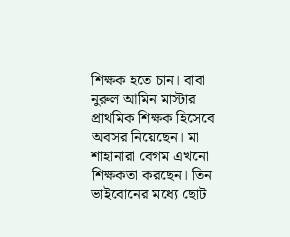শিক্ষক হতে চান। বাবা নুরুল আমিন মাস্টার প্রাথমিক শিক্ষক হিসেবে অবসর নিয়েছেন। মা শাহানারা বেগম এখনো শিক্ষকতা করছেন। তিন ভাইবোনের মধ্যে ছোট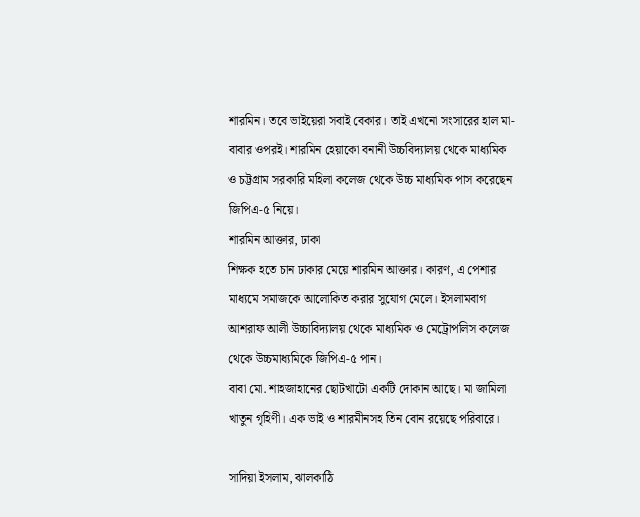শারমিন। তবে ভাইয়েরা সবাই বেকার। তাই এখনো সংসারের হাল মা-বাবার ওপরই। শারমিন হেয়াকো বনানী উচ্চবিদ্যালয় থেকে মাধ্যমিক ও চট্টগ্রাম সরকারি মহিলা কলেজ থেকে উচ্চ মাধ্যমিক পাস করেছেন জিপিএ-৫ নিয়ে।
শারমিন আক্তার, ঢাকা
শিক্ষক হতে চান ঢাকার মেয়ে শারমিন আক্তার। কারণ, এ পেশার মাধ্যমে সমাজকে আলোকিত করার সুযোগ মেলে। ইসলামবাগ আশরাফ আলী উচ্চাবিদ্যালয় থেকে মাধ্যমিক ও মেট্রোপলিস কলেজ থেকে উচ্চমাধ্যমিকে জিপিএ-৫ পান।
বাবা মো. শাহজাহানের ছোটখাটো একটি দোকান আছে। মা জামিলা খাতুন গৃহিণী। এক ভাই ও শারমীনসহ তিন বোন রয়েছে পরিবারে।

সাদিয়া ইসলাম, ঝালকাঠি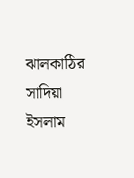ঝালকাঠির সাদিয়া ইসলাম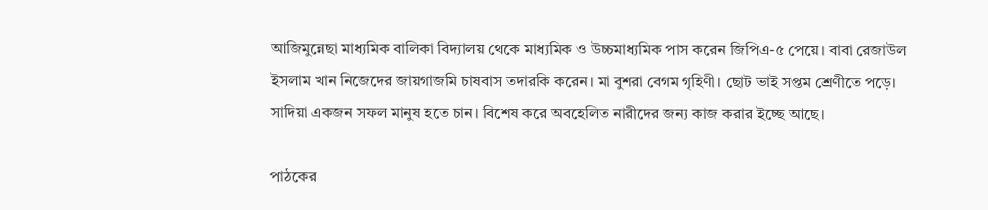আজিমুন্নেছা মাধ্যমিক বালিকা বিদ্যালয় থেকে মাধ্যমিক ও উচ্চমাধ্যমিক পাস করেন জিপিএ-৫ পেয়ে। বাবা রেজাউল ইসলাম খান নিজেদের জায়গাজমি চাষবাস তদারকি করেন। মা বুশরা বেগম গৃহিণী। ছোট ভাই সপ্তম শ্রেণীতে পড়ে।
সাদিয়া একজন সফল মানুষ হতে চান। বিশেষ করে অবহেলিত নারীদের জন্য কাজ করার ইচ্ছে আছে।

পাঠকের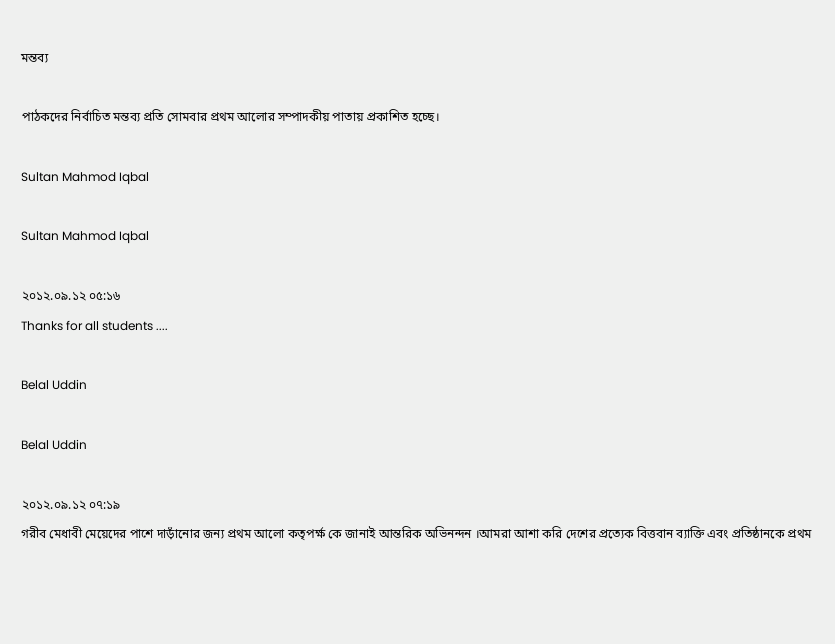মন্তব্য

পাঠকদের নির্বাচিত মন্তব্য প্রতি সোমবার প্রথম আলোর সম্পাদকীয় পাতায় প্রকাশিত হচ্ছে।

Sultan Mahmod Iqbal

Sultan Mahmod Iqbal

২০১২.০৯.১২ ০৫:১৬
Thanks for all students ....

Belal Uddin

Belal Uddin

২০১২.০৯.১২ ০৭:১৯
গরীব মেধাবী মেয়েদের পাশে দাড়াঁনোর জন্য প্রথম আলো কতৃপর্ক্ষ কে জানাই আন্তরিক অভিনন্দন ।আমরা আশা করি দেশের প্রত্যেক বিত্তবান ব্যাক্তি এবং প্রতিষ্ঠানকে প্রথম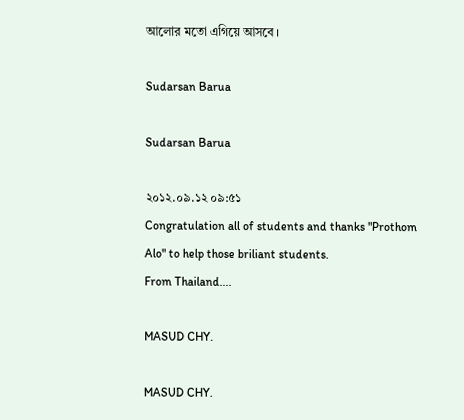আলোর মতো এগিয়ে আসবে ।

Sudarsan Barua

Sudarsan Barua

২০১২.০৯.১২ ০৯:৫১
Congratulation all of students and thanks "Prothom Alo" to help those briliant students.
From Thailand....

MASUD CHY.

MASUD CHY.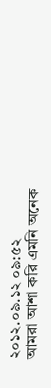২০১২.০৯.১২ ০৯:৫২
আমরা আশা করি এমনি অনেক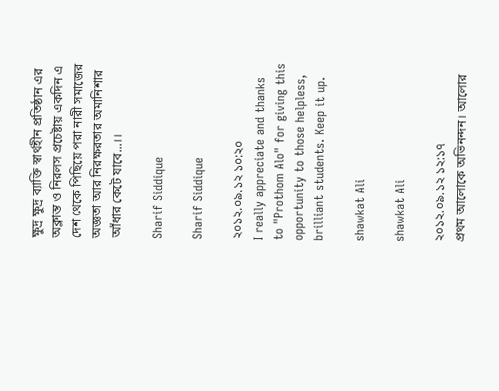ক্ষুদ্র ক্ষুদ্র ব্যাক্তি স্বার্থহীন প্রতিষ্ঠান এর অক্লান্ত ও নিরলস প্রচেষ্টায় একদিন এ দেশ থেকে পিছিয়ে পরা নারী সমাজের অজ্ঞতা আর নিরক্ষরতার অমানিশার আঁধার কেটে যাবে...।।

Sharif Siddique

Sharif Siddique

২০১২.০৯.১২ ১০:২০
I really appreciate and thanks to "Prothom Alo" for giving this opportunity to those helpless, brilliant students. Keep it up.

shawkat Ali

shawkat Ali

২০১২.০৯.১২ ১২:১৭
প্রথম আলোকে অভিনন্দন। আলোর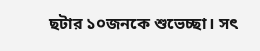ছটার ১০জনকে শুভেচ্ছা। সৎ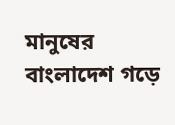মানুষের বাংলাদেশ গড়ে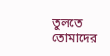তুলতে তোমাদের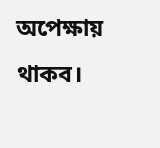অপেক্ষায় থাকব।